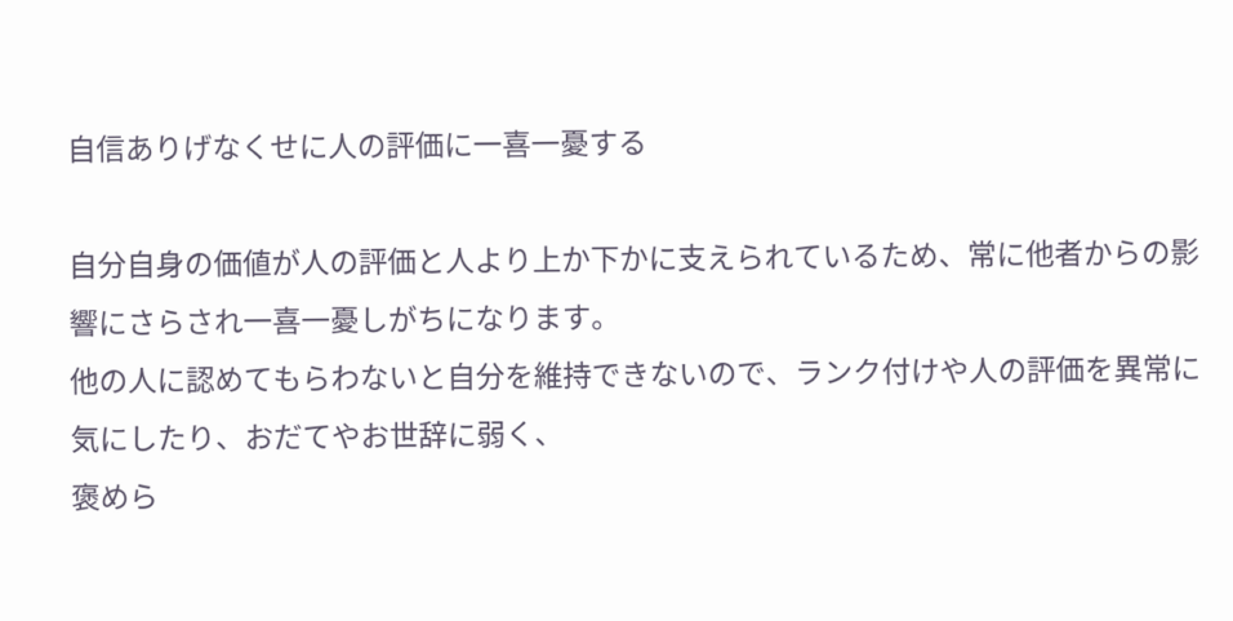自信ありげなくせに人の評価に一喜一憂する

自分自身の価値が人の評価と人より上か下かに支えられているため、常に他者からの影響にさらされ一喜一憂しがちになります。
他の人に認めてもらわないと自分を維持できないので、ランク付けや人の評価を異常に気にしたり、おだてやお世辞に弱く、
褒めら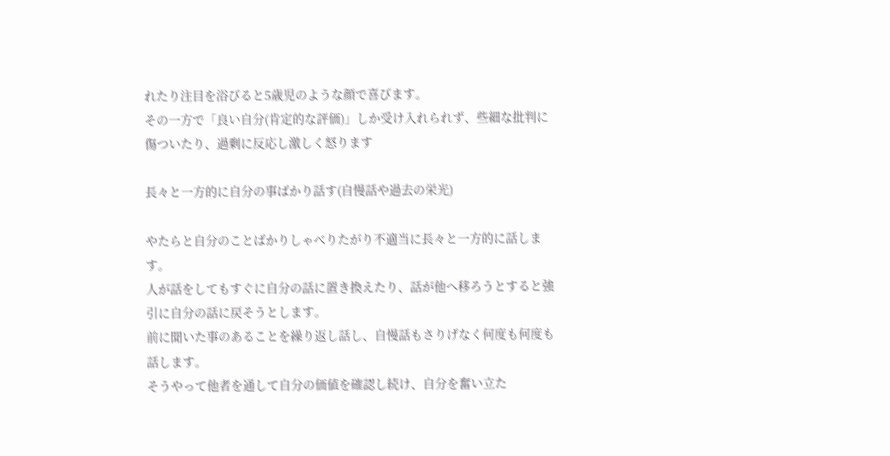れたり注目を浴びると5歳児のような顔で喜びます。
その一方で「良い自分(肯定的な評価)」しか受け入れられず、些細な批判に傷ついたり、過剰に反応し激しく怒ります

長々と一方的に自分の事ばかり話す(自慢話や過去の栄光)

やたらと自分のことばかりしゃべりたがり不適当に長々と一方的に話します。
人が話をしてもすぐに自分の話に置き換えたり、話が他へ移ろうとすると強引に自分の話に戻そうとします。
前に聞いた事のあることを繰り返し話し、自慢話もさりげなく何度も何度も話します。
そうやって他者を通して自分の価値を確認し続け、自分を奮い立た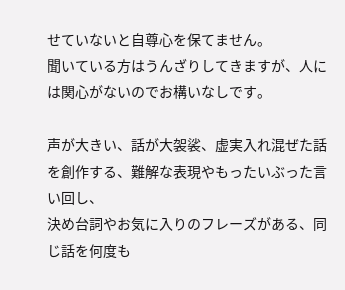せていないと自尊心を保てません。
聞いている方はうんざりしてきますが、人には関心がないのでお構いなしです。

声が大きい、話が大袈裟、虚実入れ混ぜた話を創作する、難解な表現やもったいぶった言い回し、
決め台詞やお気に入りのフレーズがある、同じ話を何度も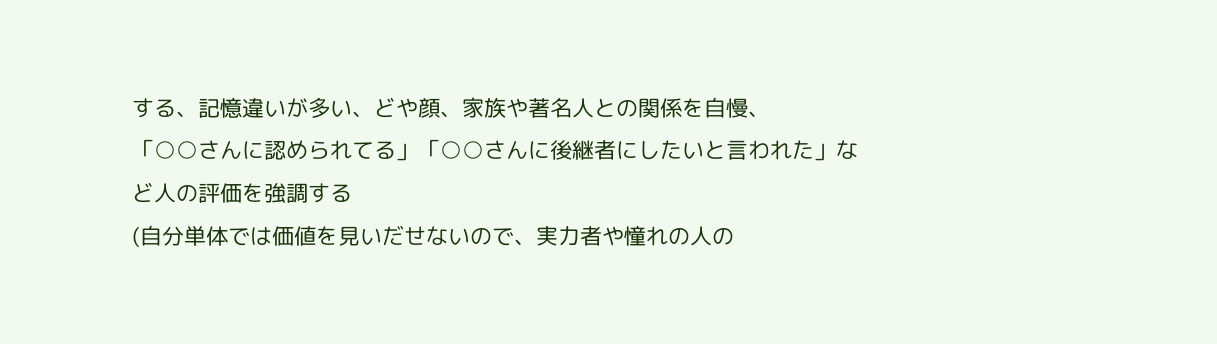する、記憶違いが多い、どや顔、家族や著名人との関係を自慢、
「○○さんに認められてる」「○○さんに後継者にしたいと言われた」など人の評価を強調する
(自分単体では価値を見いだせないので、実力者や憧れの人の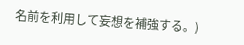名前を利用して妄想を補強する。)